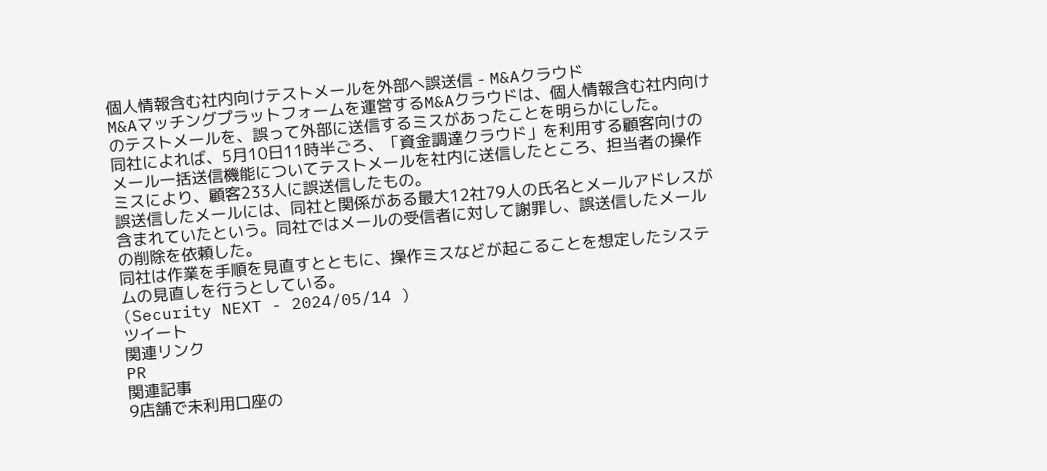個人情報含む社内向けテストメールを外部へ誤送信 - M&Aクラウド
M&Aマッチングプラットフォームを運営するM&Aクラウドは、個人情報含む社内向けのテストメールを、誤って外部に送信するミスがあったことを明らかにした。
同社によれば、5月10日11時半ごろ、「資金調達クラウド」を利用する顧客向けのメール一括送信機能についてテストメールを社内に送信したところ、担当者の操作ミスにより、顧客233人に誤送信したもの。
誤送信したメールには、同社と関係がある最大12社79人の氏名とメールアドレスが含まれていたという。同社ではメールの受信者に対して謝罪し、誤送信したメールの削除を依頼した。
同社は作業を手順を見直すとともに、操作ミスなどが起こることを想定したシステムの見直しを行うとしている。
(Security NEXT - 2024/05/14 )
ツイート
関連リンク
PR
関連記事
9店舗で未利用口座の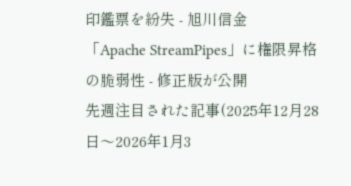印鑑票を紛失 - 旭川信金
「Apache StreamPipes」に権限昇格の脆弱性 - 修正版が公開
先週注目された記事(2025年12月28日〜2026年1月3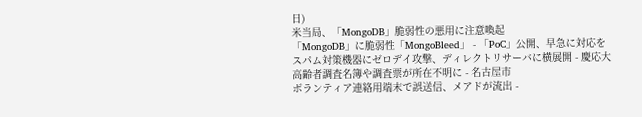日)
米当局、「MongoDB」脆弱性の悪用に注意喚起
「MongoDB」に脆弱性「MongoBleed」 - 「PoC」公開、早急に対応を
スパム対策機器にゼロデイ攻撃、ディレクトリサーバに横展開 - 慶応大
高齢者調査名簿や調査票が所在不明に - 名古屋市
ボランティア連絡用端末で誤送信、メアドが流出 -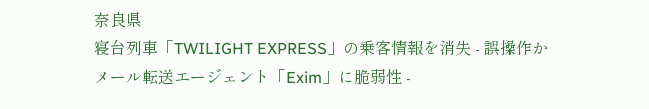奈良県
寝台列車「TWILIGHT EXPRESS」の乗客情報を消失 - 誤操作か
メール転送エージェント「Exim」に脆弱性 -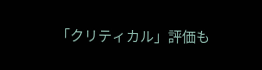「クリティカル」評価も